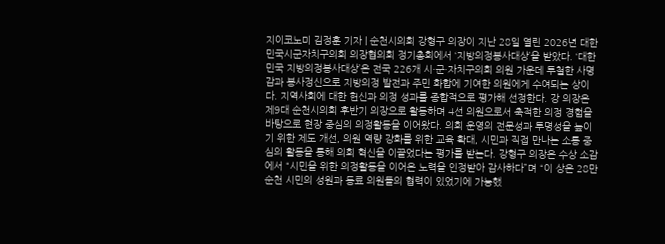지이코노미 김정훈 기자 | 순천시의회 강형구 의장이 지난 28일 열린 2026년 대한민국시군자치구의회 의장협의회 정기총회에서 ‘지방의정봉사대상’을 받았다. ‘대한민국 지방의정봉사대상’은 전국 226개 시·군·자치구의회 의원 가운데 투철한 사명감과 봉사정신으로 지방의정 발전과 주민 화합에 기여한 의원에게 수여되는 상이다. 지역사회에 대한 헌신과 의정 성과를 종합적으로 평가해 선정한다. 강 의장은 제9대 순천시의회 후반기 의장으로 활동하며 4선 의원으로서 축적한 의정 경험을 바탕으로 현장 중심의 의정활동을 이어왔다. 의회 운영의 전문성과 투명성을 높이기 위한 제도 개선, 의원 역량 강화를 위한 교육 확대, 시민과 직접 만나는 소통 중심의 활동을 통해 의회 혁신을 이끌었다는 평가를 받는다. 강형구 의장은 수상 소감에서 “시민을 위한 의정활동을 이어온 노력을 인정받아 감사하다”며 “이 상은 28만 순천 시민의 성원과 동료 의원들의 협력이 있었기에 가능했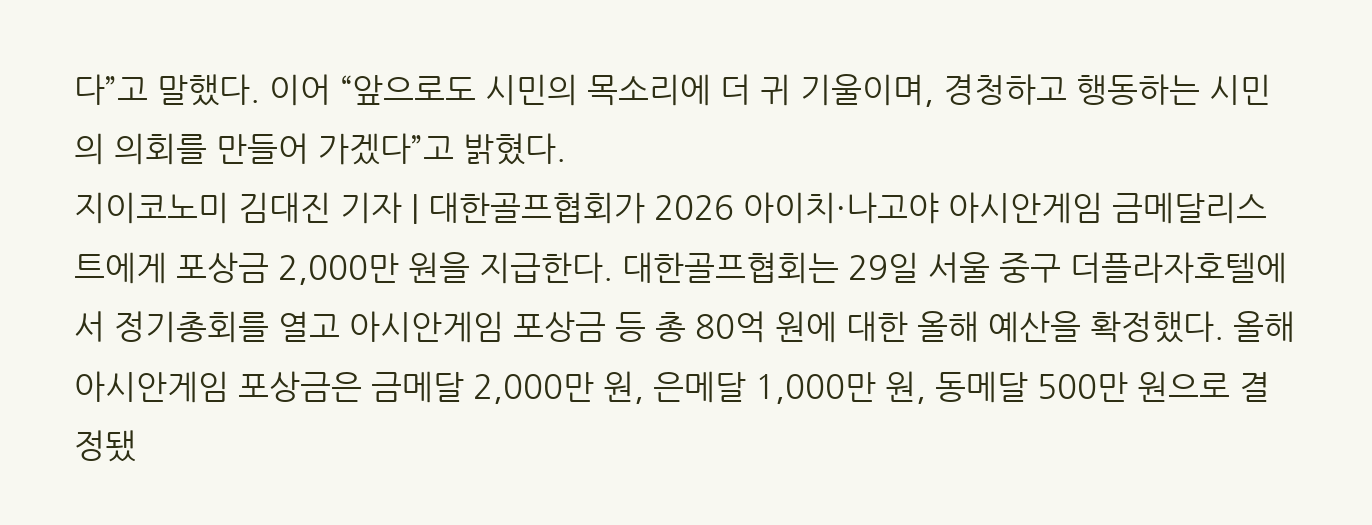다”고 말했다. 이어 “앞으로도 시민의 목소리에 더 귀 기울이며, 경청하고 행동하는 시민의 의회를 만들어 가겠다”고 밝혔다.
지이코노미 김대진 기자 | 대한골프협회가 2026 아이치·나고야 아시안게임 금메달리스트에게 포상금 2,000만 원을 지급한다. 대한골프협회는 29일 서울 중구 더플라자호텔에서 정기총회를 열고 아시안게임 포상금 등 총 80억 원에 대한 올해 예산을 확정했다. 올해 아시안게임 포상금은 금메달 2,000만 원, 은메달 1,000만 원, 동메달 500만 원으로 결정됐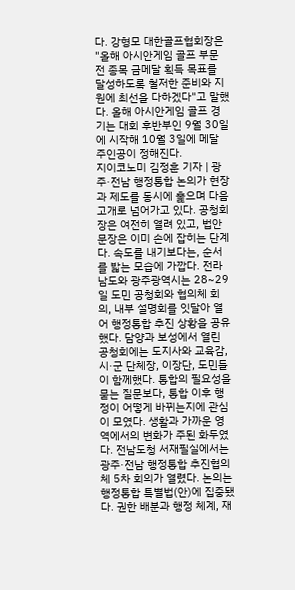다. 강형모 대한골프협회장은 "올해 아시안게임 골프 부문 전 종목 금메달 획득 목표를 달성하도록 철저한 준비와 지원에 최선을 다하겠다"고 말했다. 올해 아시안게임 골프 경기는 대회 후반부인 9월 30일에 시작해 10월 3일에 메달 주인공이 정해진다.
지이코노미 김정훈 기자 | 광주·전남 행정통합 논의가 현장과 제도를 동시에 훑으며 다음 고개로 넘어가고 있다. 공청회장은 여전히 열려 있고, 법안 문장은 이미 손에 잡히는 단계다. 속도를 내기보다는, 순서를 밟는 모습에 가깝다. 전라남도와 광주광역시는 28~29일 도민 공청회와 협의체 회의, 내부 설명회를 잇달아 열어 행정통합 추진 상황을 공유했다. 담양과 보성에서 열린 공청회에는 도지사와 교육감, 시·군 단체장, 이장단, 도민들이 함께했다. 통합의 필요성을 묻는 질문보다, 통합 이후 행정이 어떻게 바뀌는지에 관심이 모였다. 생활과 가까운 영역에서의 변화가 주된 화두였다. 전남도청 서재필실에서는 광주·전남 행정통합 추진협의체 5차 회의가 열렸다. 논의는 행정통합 특별법(안)에 집중됐다. 권한 배분과 행정 체계, 재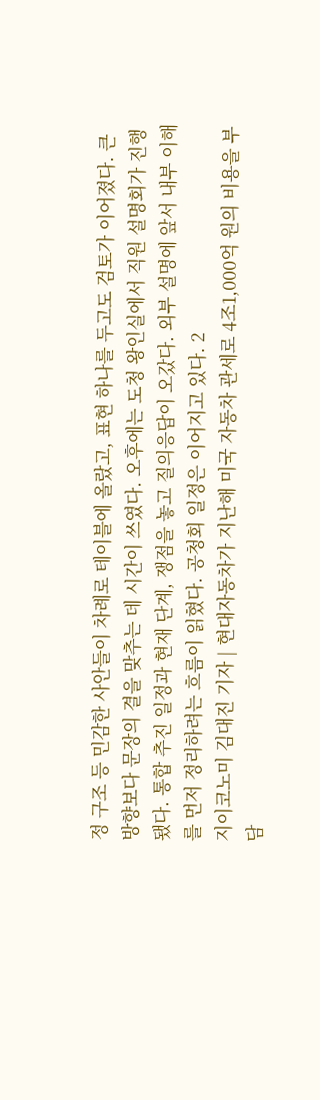정 구조 등 민감한 사안들이 차례로 테이블에 올랐고, 표현 하나를 두고도 검토가 이어졌다. 큰 방향보다 문장의 결을 맞추는 데 시간이 쓰였다. 오후에는 도청 왕인실에서 직원 설명회가 진행됐다. 통합 추진 일정과 현재 단계, 쟁점을 놓고 질의응답이 오갔다. 외부 설명에 앞서 내부 이해를 먼저 정리하려는 흐름이 읽혔다. 공청회 일정은 이어지고 있다. 2
지이코노미 김대진 기자 | 현대자동차가 지난해 미국 자동차 관세로 4조1,000억 원의 비용을 부담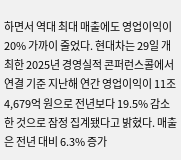하면서 역대 최대 매출에도 영업이익이 20% 가까이 줄었다. 현대차는 29일 개최한 2025년 경영실적 콘퍼런스콜에서 연결 기준 지난해 연간 영업이익이 11조4,679억 원으로 전년보다 19.5% 감소한 것으로 잠정 집계됐다고 밝혔다. 매출은 전년 대비 6.3% 증가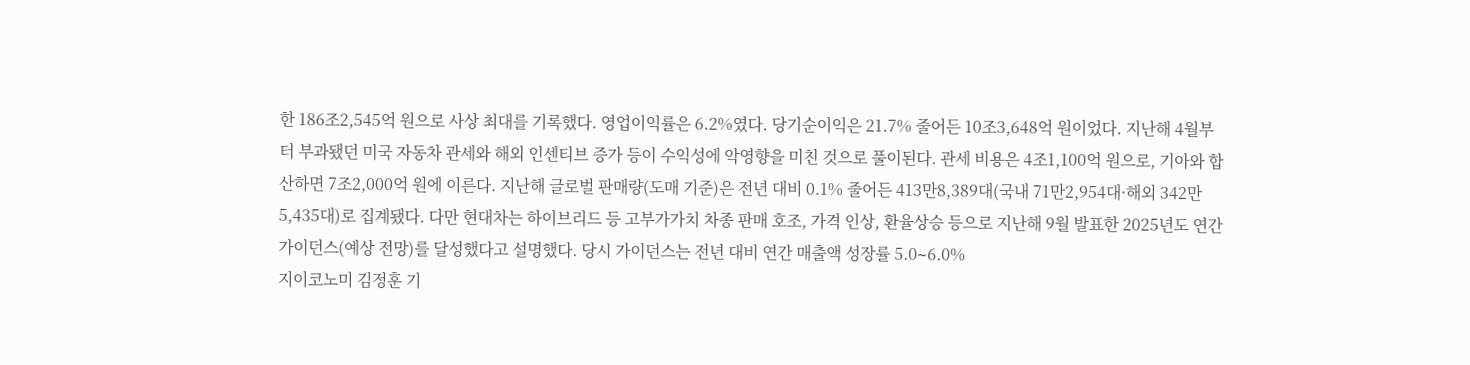한 186조2,545억 원으로 사상 최대를 기록했다. 영업이익률은 6.2%였다. 당기순이익은 21.7% 줄어든 10조3,648억 원이었다. 지난해 4월부터 부과됐던 미국 자동차 관세와 해외 인센티브 증가 등이 수익성에 악영향을 미친 것으로 풀이된다. 관세 비용은 4조1,100억 원으로, 기아와 합산하면 7조2,000억 원에 이른다. 지난해 글로벌 판매량(도매 기준)은 전년 대비 0.1% 줄어든 413만8,389대(국내 71만2,954대·해외 342만5,435대)로 집계됐다. 다만 현대차는 하이브리드 등 고부가가치 차종 판매 호조, 가격 인상, 환율상승 등으로 지난해 9월 발표한 2025년도 연간 가이던스(예상 전망)를 달성했다고 설명했다. 당시 가이던스는 전년 대비 연간 매출액 성장률 5.0∼6.0%
지이코노미 김정훈 기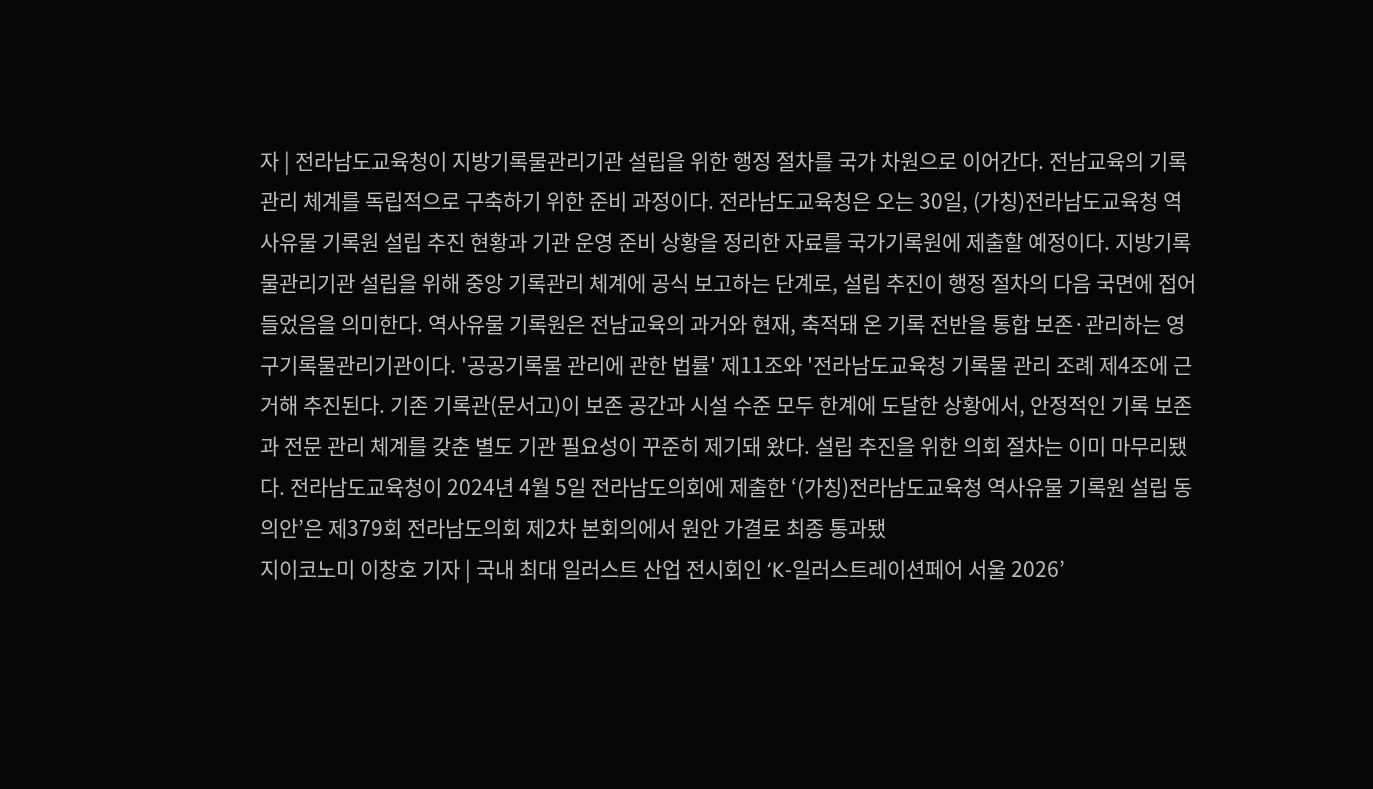자 | 전라남도교육청이 지방기록물관리기관 설립을 위한 행정 절차를 국가 차원으로 이어간다. 전남교육의 기록 관리 체계를 독립적으로 구축하기 위한 준비 과정이다. 전라남도교육청은 오는 30일, (가칭)전라남도교육청 역사유물 기록원 설립 추진 현황과 기관 운영 준비 상황을 정리한 자료를 국가기록원에 제출할 예정이다. 지방기록물관리기관 설립을 위해 중앙 기록관리 체계에 공식 보고하는 단계로, 설립 추진이 행정 절차의 다음 국면에 접어들었음을 의미한다. 역사유물 기록원은 전남교육의 과거와 현재, 축적돼 온 기록 전반을 통합 보존·관리하는 영구기록물관리기관이다. '공공기록물 관리에 관한 법률' 제11조와 '전라남도교육청 기록물 관리 조례 제4조에 근거해 추진된다. 기존 기록관(문서고)이 보존 공간과 시설 수준 모두 한계에 도달한 상황에서, 안정적인 기록 보존과 전문 관리 체계를 갖춘 별도 기관 필요성이 꾸준히 제기돼 왔다. 설립 추진을 위한 의회 절차는 이미 마무리됐다. 전라남도교육청이 2024년 4월 5일 전라남도의회에 제출한 ‘(가칭)전라남도교육청 역사유물 기록원 설립 동의안’은 제379회 전라남도의회 제2차 본회의에서 원안 가결로 최종 통과됐
지이코노미 이창호 기자 | 국내 최대 일러스트 산업 전시회인 ‘K‑일러스트레이션페어 서울 2026’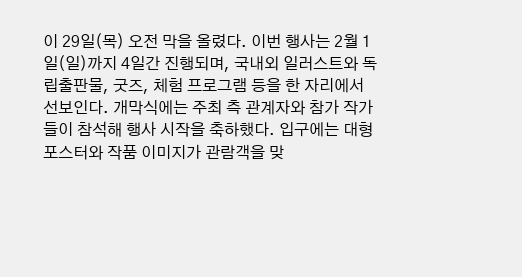이 29일(목) 오전 막을 올렸다. 이번 행사는 2월 1일(일)까지 4일간 진행되며, 국내외 일러스트와 독립출판물, 굿즈, 체험 프로그램 등을 한 자리에서 선보인다. 개막식에는 주최 측 관계자와 참가 작가들이 참석해 행사 시작을 축하했다. 입구에는 대형 포스터와 작품 이미지가 관람객을 맞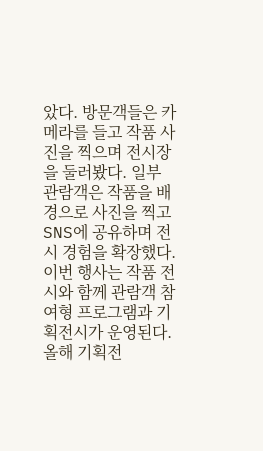았다. 방문객들은 카메라를 들고 작품 사진을 찍으며 전시장을 둘러봤다. 일부 관람객은 작품을 배경으로 사진을 찍고 SNS에 공유하며 전시 경험을 확장했다. 이번 행사는 작품 전시와 함께 관람객 참여형 프로그램과 기획전시가 운영된다. 올해 기획전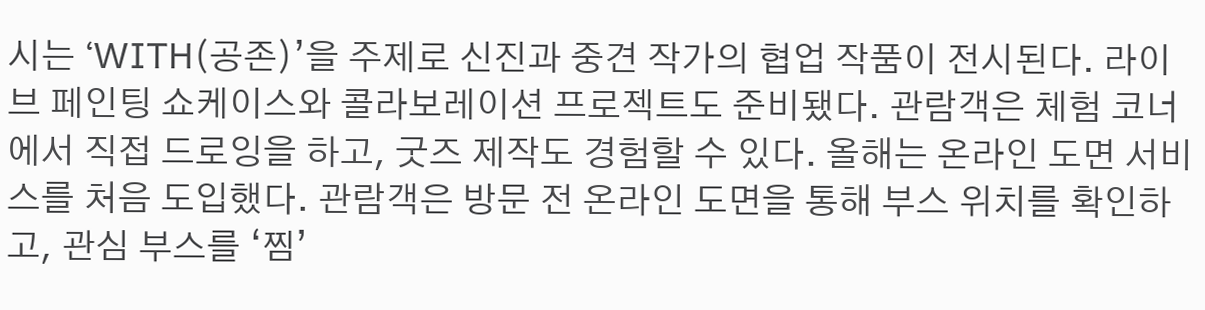시는 ‘WITH(공존)’을 주제로 신진과 중견 작가의 협업 작품이 전시된다. 라이브 페인팅 쇼케이스와 콜라보레이션 프로젝트도 준비됐다. 관람객은 체험 코너에서 직접 드로잉을 하고, 굿즈 제작도 경험할 수 있다. 올해는 온라인 도면 서비스를 처음 도입했다. 관람객은 방문 전 온라인 도면을 통해 부스 위치를 확인하고, 관심 부스를 ‘찜’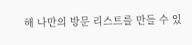해 나만의 방문 리스트를 만들 수 있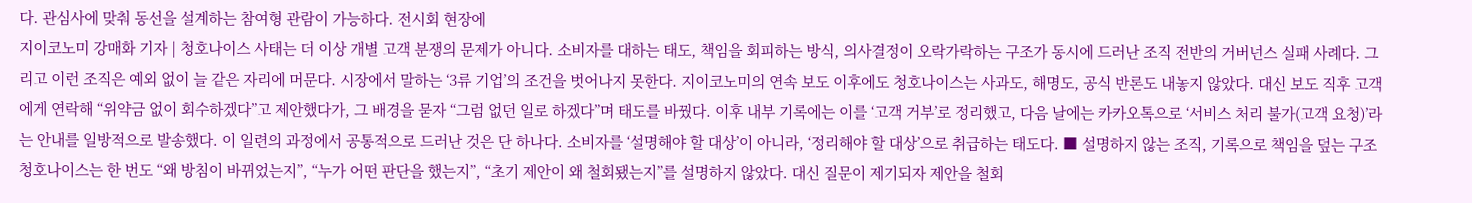다. 관심사에 맞춰 동선을 설계하는 참여형 관람이 가능하다. 전시회 현장에
지이코노미 강매화 기자 | 청호나이스 사태는 더 이상 개별 고객 분쟁의 문제가 아니다. 소비자를 대하는 태도, 책임을 회피하는 방식, 의사결정이 오락가락하는 구조가 동시에 드러난 조직 전반의 거버넌스 실패 사례다. 그리고 이런 조직은 예외 없이 늘 같은 자리에 머문다. 시장에서 말하는 ‘3류 기업’의 조건을 벗어나지 못한다. 지이코노미의 연속 보도 이후에도 청호나이스는 사과도, 해명도, 공식 반론도 내놓지 않았다. 대신 보도 직후 고객에게 연락해 “위약금 없이 회수하겠다”고 제안했다가, 그 배경을 묻자 “그럼 없던 일로 하겠다”며 태도를 바꿨다. 이후 내부 기록에는 이를 ‘고객 거부’로 정리했고, 다음 날에는 카카오톡으로 ‘서비스 처리 불가(고객 요청)’라는 안내를 일방적으로 발송했다. 이 일련의 과정에서 공통적으로 드러난 것은 단 하나다. 소비자를 ‘설명해야 할 대상’이 아니라, ‘정리해야 할 대상’으로 취급하는 태도다. ■ 설명하지 않는 조직, 기록으로 책임을 덮는 구조 청호나이스는 한 번도 “왜 방침이 바뀌었는지”, “누가 어떤 판단을 했는지”, “초기 제안이 왜 철회됐는지”를 설명하지 않았다. 대신 질문이 제기되자 제안을 철회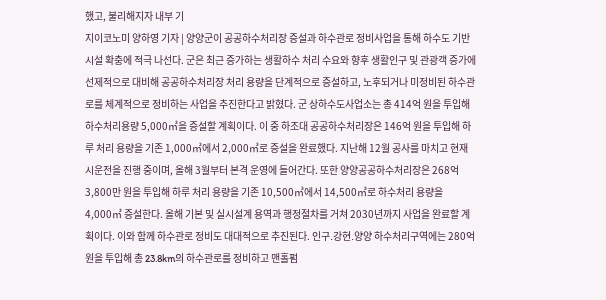했고, 불리해지자 내부 기
지이코노미 양하영 기자 | 양양군이 공공하수처리장 증설과 하수관로 정비사업을 통해 하수도 기반 시설 확충에 적극 나선다. 군은 최근 증가하는 생활하수 처리 수요와 향후 생활인구 및 관광객 증가에 선제적으로 대비해 공공하수처리장 처리 용량을 단계적으로 증설하고, 노후되거나 미정비된 하수관로를 체계적으로 정비하는 사업을 추진한다고 밝혔다. 군 상하수도사업소는 총 414억 원을 투입해 하수처리용량 5,000㎥을 증설할 계획이다. 이 중 하조대 공공하수처리장은 146억 원을 투입해 하루 처리 용량을 기존 1,000㎥에서 2,000㎥로 증설을 완료했다. 지난해 12월 공사를 마치고 현재 시운전을 진행 중이며, 올해 3월부터 본격 운영에 들어간다. 또한 양양공공하수처리장은 268억 3,800만 원을 투입해 하루 처리 용량을 기존 10,500㎥에서 14,500㎥로 하수처리 용량을 4,000㎥ 증설한다. 올해 기본 및 실시설계 용역과 행정절차를 거쳐 2030년까지 사업을 완료할 계획이다. 이와 함께 하수관로 정비도 대대적으로 추진된다. 인구․강현․양양 하수처리구역에는 280억 원을 투입해 총 23.8km의 하수관로를 정비하고 맨홀펌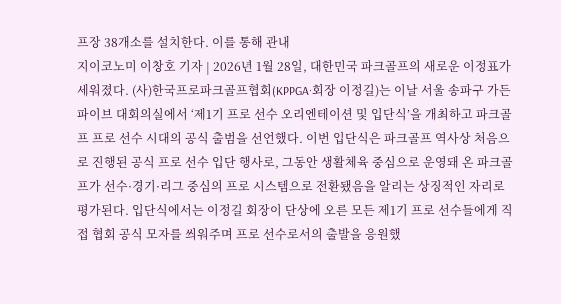프장 38개소를 설치한다. 이를 통해 관내
지이코노미 이창호 기자 | 2026년 1월 28일, 대한민국 파크골프의 새로운 이정표가 세워졌다. (사)한국프로파크골프협회(KPPGA·회장 이정길)는 이날 서울 송파구 가든파이브 대회의실에서 ‘제1기 프로 선수 오리엔테이션 및 입단식’을 개최하고 파크골프 프로 선수 시대의 공식 출범을 선언했다. 이번 입단식은 파크골프 역사상 처음으로 진행된 공식 프로 선수 입단 행사로, 그동안 생활체육 중심으로 운영돼 온 파크골프가 선수·경기·리그 중심의 프로 시스템으로 전환됐음을 알리는 상징적인 자리로 평가된다. 입단식에서는 이정길 회장이 단상에 오른 모든 제1기 프로 선수들에게 직접 협회 공식 모자를 씌워주며 프로 선수로서의 출발을 응원했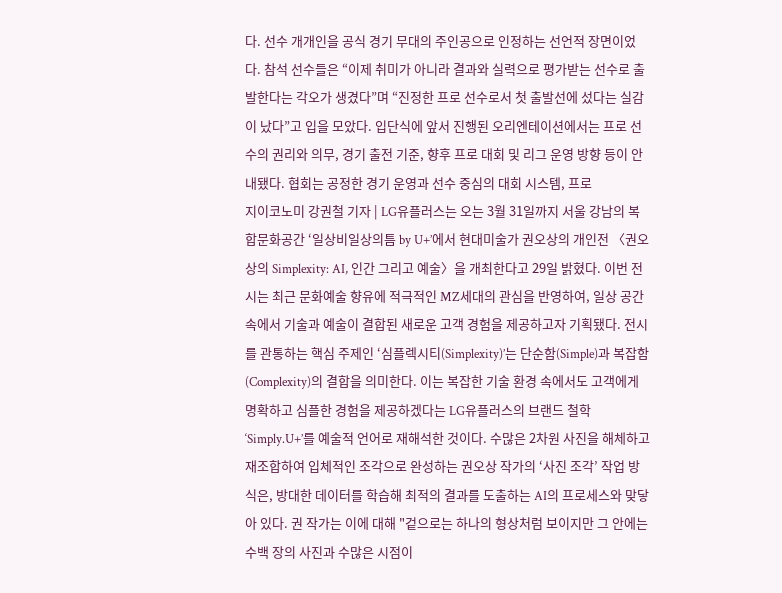다. 선수 개개인을 공식 경기 무대의 주인공으로 인정하는 선언적 장면이었다. 참석 선수들은 “이제 취미가 아니라 결과와 실력으로 평가받는 선수로 출발한다는 각오가 생겼다”며 “진정한 프로 선수로서 첫 출발선에 섰다는 실감이 났다”고 입을 모았다. 입단식에 앞서 진행된 오리엔테이션에서는 프로 선수의 권리와 의무, 경기 출전 기준, 향후 프로 대회 및 리그 운영 방향 등이 안내됐다. 협회는 공정한 경기 운영과 선수 중심의 대회 시스템, 프로
지이코노미 강권철 기자 | LG유플러스는 오는 3월 31일까지 서울 강남의 복합문화공간 ‘일상비일상의틈 by U+’에서 현대미술가 권오상의 개인전 〈권오상의 Simplexity: AI, 인간 그리고 예술〉을 개최한다고 29일 밝혔다. 이번 전시는 최근 문화예술 향유에 적극적인 MZ세대의 관심을 반영하여, 일상 공간 속에서 기술과 예술이 결합된 새로운 고객 경험을 제공하고자 기획됐다. 전시를 관통하는 핵심 주제인 ‘심플렉시티(Simplexity)’는 단순함(Simple)과 복잡함(Complexity)의 결합을 의미한다. 이는 복잡한 기술 환경 속에서도 고객에게 명확하고 심플한 경험을 제공하겠다는 LG유플러스의 브랜드 철학 ‘Simply.U+’를 예술적 언어로 재해석한 것이다. 수많은 2차원 사진을 해체하고 재조합하여 입체적인 조각으로 완성하는 권오상 작가의 ‘사진 조각’ 작업 방식은, 방대한 데이터를 학습해 최적의 결과를 도출하는 AI의 프로세스와 맞닿아 있다. 권 작가는 이에 대해 "겉으로는 하나의 형상처럼 보이지만 그 안에는 수백 장의 사진과 수많은 시점이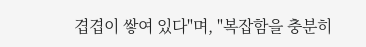겹겹이 쌓여 있다"며, "복잡함을 충분히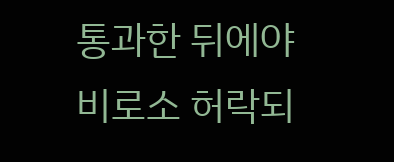통과한 뒤에야 비로소 허락되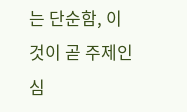는 단순함, 이것이 곧 주제인 심